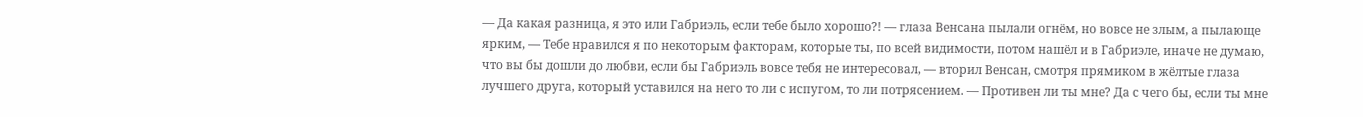— Да какая разница, я это или Габриэль, если тебе было хорошо?! — глаза Венсана пылали огнём, но вовсе не злым, а пылающе ярким, — Тебе нравился я по некоторым факторам, которые ты, по всей видимости, потом нашёл и в Габриэле, иначе не думаю, что вы бы дошли до любви, если бы Габриэль вовсе тебя не интересовал, — вторил Венсан, смотря прямиком в жёлтые глаза лучшего друга, который уставился на него то ли с испугом, то ли потрясением. — Противен ли ты мне? Да с чего бы, если ты мне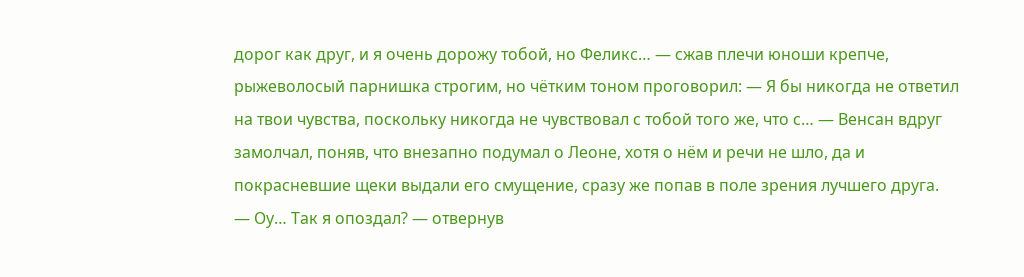дорог как друг, и я очень дорожу тобой, но Феликс… — сжав плечи юноши крепче, рыжеволосый парнишка строгим, но чётким тоном проговорил: — Я бы никогда не ответил на твои чувства, поскольку никогда не чувствовал с тобой того же, что с… — Венсан вдруг замолчал, поняв, что внезапно подумал о Леоне, хотя о нём и речи не шло, да и покрасневшие щеки выдали его смущение, сразу же попав в поле зрения лучшего друга.
— Оу… Так я опоздал? — отвернув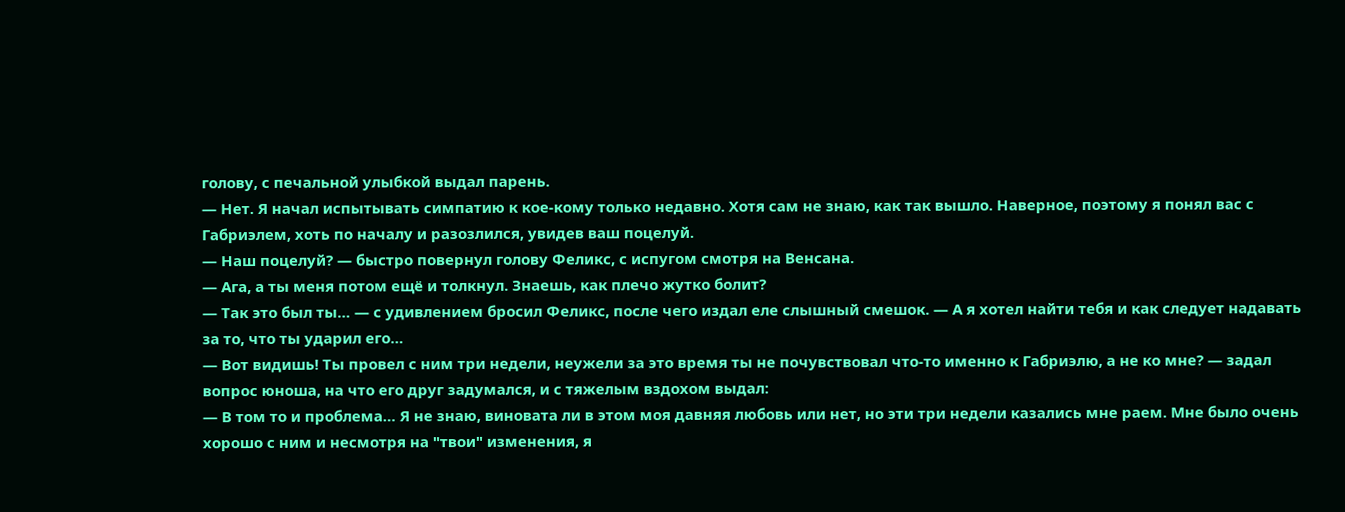голову, с печальной улыбкой выдал парень.
— Нет. Я начал испытывать симпатию к кое-кому только недавно. Хотя сам не знаю, как так вышло. Наверное, поэтому я понял вас с Габриэлем, хоть по началу и разозлился, увидев ваш поцелуй.
— Наш поцелуй? — быстро повернул голову Феликс, с испугом смотря на Венсана.
— Ага, а ты меня потом ещё и толкнул. Знаешь, как плечо жутко болит?
— Так это был ты… — с удивлением бросил Феликс, после чего издал еле слышный смешок. — А я хотел найти тебя и как следует надавать за то, что ты ударил его…
— Вот видишь! Ты провел с ним три недели, неужели за это время ты не почувствовал что-то именно к Габриэлю, а не ко мне? — задал вопрос юноша, на что его друг задумался, и с тяжелым вздохом выдал:
— В том то и проблема… Я не знаю, виновата ли в этом моя давняя любовь или нет, но эти три недели казались мне раем. Мне было очень хорошо с ним и несмотря на "твои" изменения, я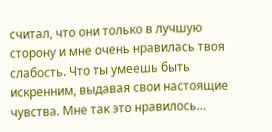считал, что они только в лучшую сторону и мне очень нравилась твоя слабость. Что ты умеешь быть искренним, выдавая свои настоящие чувства. Мне так это нравилось…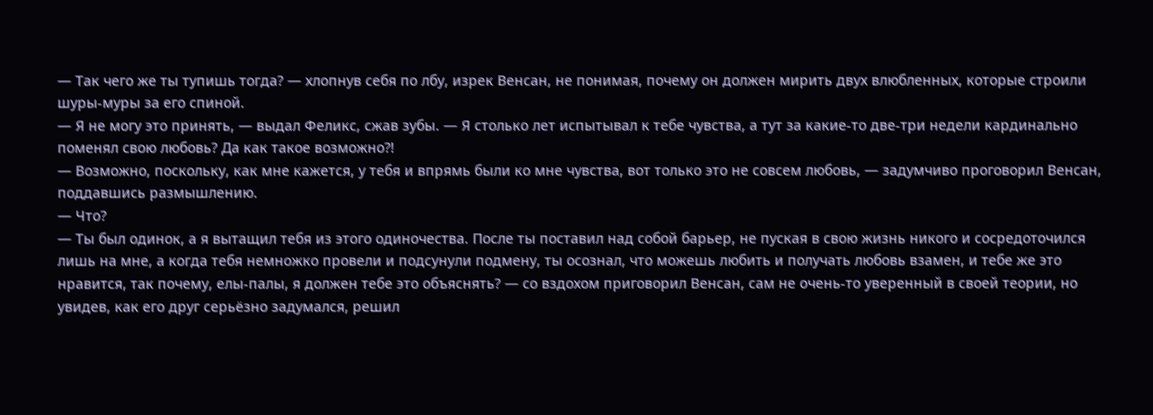— Так чего же ты тупишь тогда? — хлопнув себя по лбу, изрек Венсан, не понимая, почему он должен мирить двух влюбленных, которые строили шуры-муры за его спиной.
— Я не могу это принять, — выдал Феликс, сжав зубы. — Я столько лет испытывал к тебе чувства, а тут за какие-то две-три недели кардинально поменял свою любовь? Да как такое возможно?!
— Возможно, поскольку, как мне кажется, у тебя и впрямь были ко мне чувства, вот только это не совсем любовь, — задумчиво проговорил Венсан, поддавшись размышлению.
— Что?
— Ты был одинок, а я вытащил тебя из этого одиночества. После ты поставил над собой барьер, не пуская в свою жизнь никого и сосредоточился лишь на мне, а когда тебя немножко провели и подсунули подмену, ты осознал, что можешь любить и получать любовь взамен, и тебе же это нравится, так почему, елы-палы, я должен тебе это объяснять? — со вздохом приговорил Венсан, сам не очень-то уверенный в своей теории, но увидев, как его друг серьёзно задумался, решил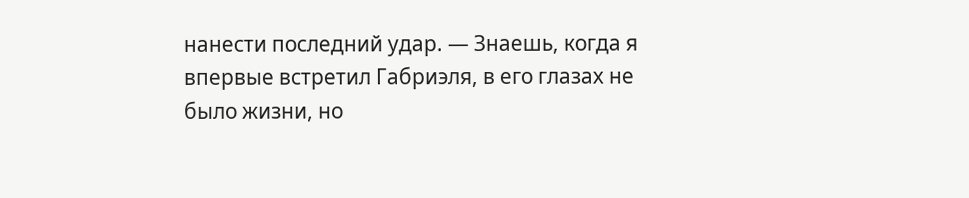нанести последний удар. — Знаешь, когда я впервые встретил Габриэля, в его глазах не было жизни, но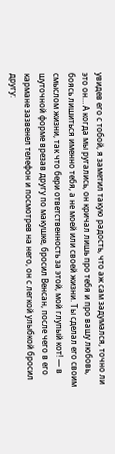увидев его с тобой, я заметил такую радость, что аж сам задумался, точно ли это он… А когда мы ругались, он кричал лишь про тебя и про вашу любовь, боясь лишиться именно тебя, а не моей или своей жизни. Ты сделал его своим смыслом жизни, так что бери ответственность за этой, мой глупый кот! — в шуточной форме врезав другу по макушке, бросил Венсан, после чего в его кармане зазвенел телефон и посмотрев на него, он с легкой улыбкой бросил другу: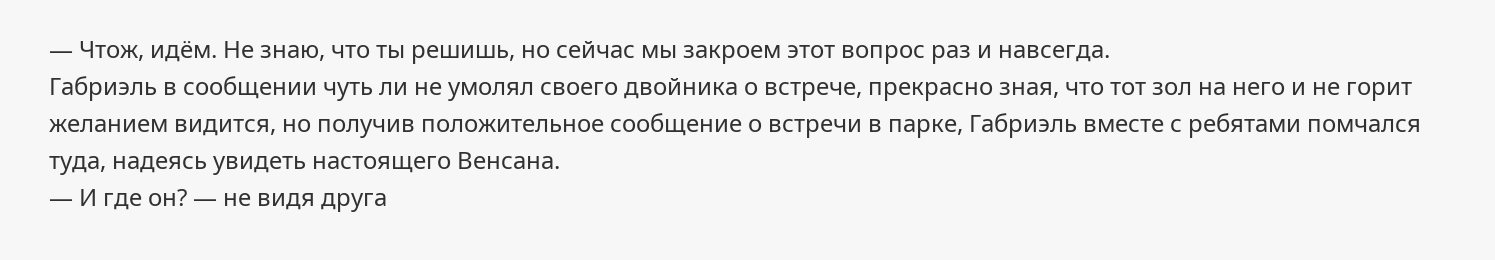— Чтож, идём. Не знаю, что ты решишь, но сейчас мы закроем этот вопрос раз и навсегда.
Габриэль в сообщении чуть ли не умолял своего двойника о встрече, прекрасно зная, что тот зол на него и не горит желанием видится, но получив положительное сообщение о встречи в парке, Габриэль вместе с ребятами помчался туда, надеясь увидеть настоящего Венсана.
— И где он? — не видя друга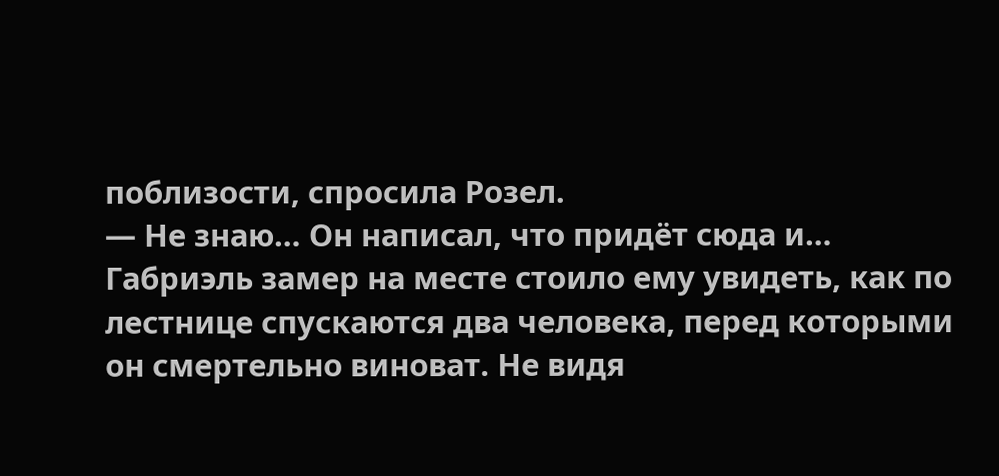поблизости, спросила Розел.
— Не знаю… Он написал, что придёт сюда и…
Габриэль замер на месте стоило ему увидеть, как по лестнице спускаются два человека, перед которыми он смертельно виноват. Не видя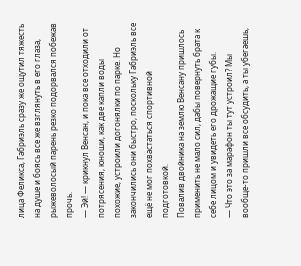лица Феликса, Габриэль сразу же ощутил тяжесть на душе и боясь все же взглянуть в его глаза, рыжеволосый парень резко подорвался побежав прочь.
— Эй! — крикнул Венсан, и пока все отходили от потрясения, юноши, как две капли воды похожие, устроили догонялки по парке. Но закончились они быстро, поскольку Габриэль все ещё не мог похвастаться спортивной подготовкой.
Повалив двойника на землю Венсану пришлось применить не мало сил, дабы повернуть брата к себе лицом и увидеть его дрожащие губы.
— Что это за марафон ты тут устроил? Мы вообще-то пришли все обсудить, а ты убегаешь,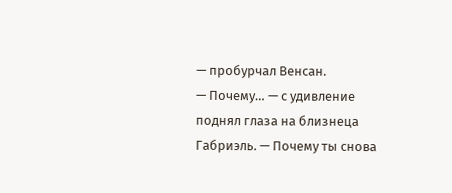— пробурчал Венсан.
— Почему… — с удивление поднял глаза на близнеца Габриэль. — Почему ты снова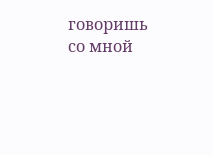говоришь со мной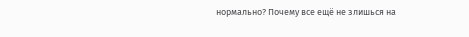нормально? Почему все ещё не злишься на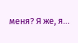меня? Я же, я…